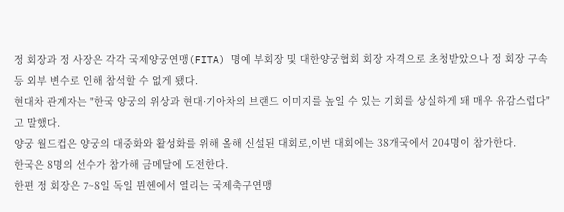정 회장과 정 사장은 각각 국제양궁연맹(FITA) 명예 부회장 및 대한양궁협회 회장 자격으로 초청받았으나 정 회장 구속 등 외부 변수로 인해 참석할 수 없게 됐다.
현대차 관계자는 "한국 양궁의 위상과 현대·기아차의 브랜드 이미지를 높일 수 있는 기회를 상실하게 돼 매우 유감스럽다"고 말했다.
양궁 월드컵은 양궁의 대중화와 활성화를 위해 올해 신설된 대회로,이번 대회에는 38개국에서 204명이 참가한다.
한국은 8명의 선수가 참가해 금메달에 도전한다.
한편 정 회장은 7~8일 독일 뮌헨에서 열리는 국제축구연맹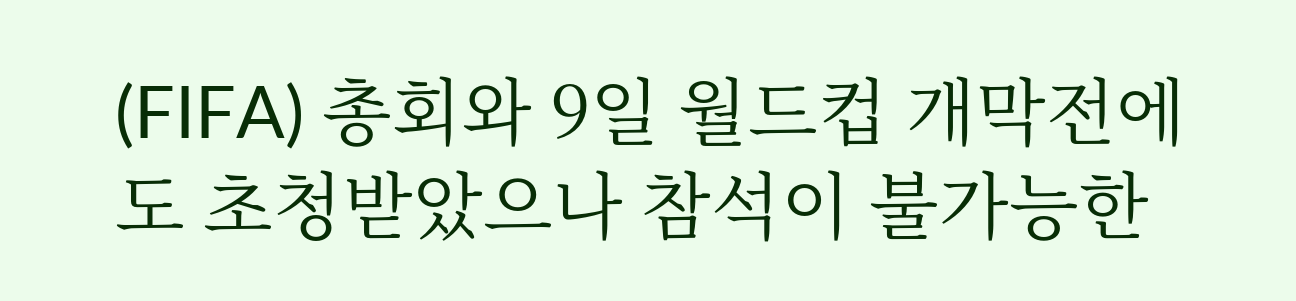(FIFA) 총회와 9일 월드컵 개막전에도 초청받았으나 참석이 불가능한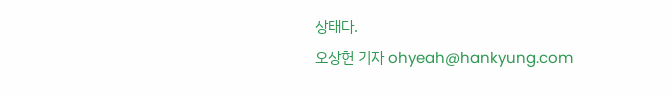상태다.
오상헌 기자 ohyeah@hankyung.com